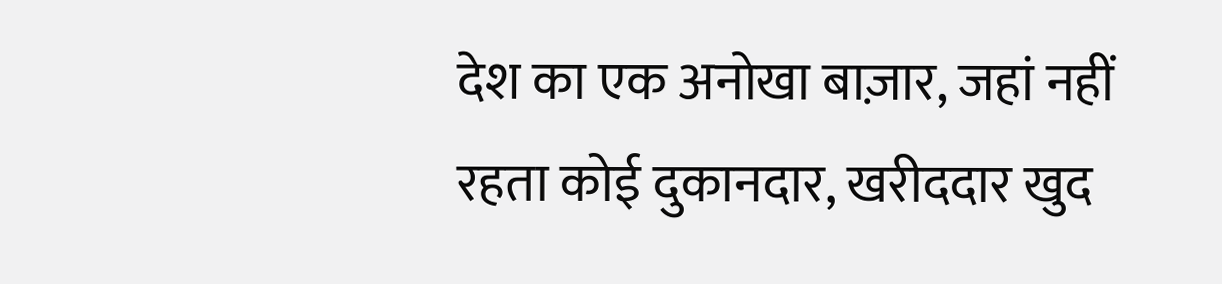देश का एक अनोखा बाज़ार, जहां नहीं रहता कोई दुकानदार, खरीददार खुद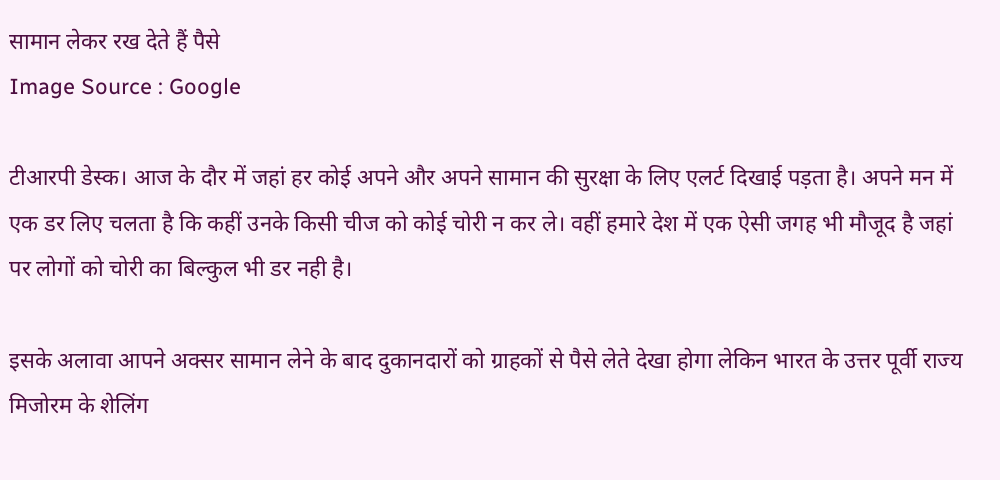सामान लेकर रख देते हैं पैसे
Image Source : Google

टीआरपी डेस्क। आज के दौर में जहां हर कोई अपने और अपने सामान की सुरक्षा के लिए एलर्ट दिखाई पड़ता है। अपने मन में एक डर लिए चलता है कि कहीं उनके किसी चीज को कोई चोरी न कर ले। वहीं हमारे देश में एक ऐसी जगह भी मौजूद है जहां पर लोगों को चोरी का बिल्‍कुल भी डर नही है।

इसके अलावा आपने अक्सर सामान लेने के बाद दुकानदारों को ग्राहकों से पैसे लेते देखा होगा लेकिन भारत के उत्तर पूर्वी राज्य मिजोरम के शेलिंग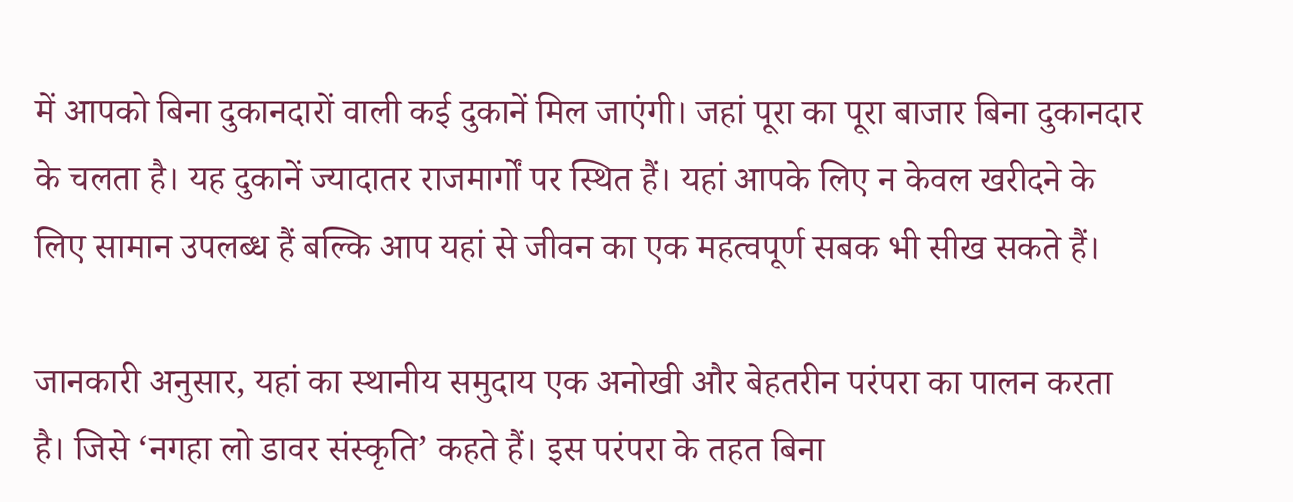में आपको बिना दुकानदारों वाली कई दुकानें मिल जाएंगी। जहां पूरा का पूरा बाजार बिना दुकानदार के चलता है। यह दुकानें ज्यादातर राजमार्गों पर स्थित हैं। यहां आपके लिए न केवल खरीदने के लिए सामान उपलब्ध हैं बल्कि आप यहां से जीवन का एक महत्वपूर्ण सबक भी सीख सकते हैं।

जानकारी अनुसार, यहां का स्थानीय समुदाय एक अनोखी और बेहतरीन परंपरा का पालन करता है। जिसे ‘नगहा लो डावर संस्कृति’ कहते हैं। इस परंपरा के तहत बिना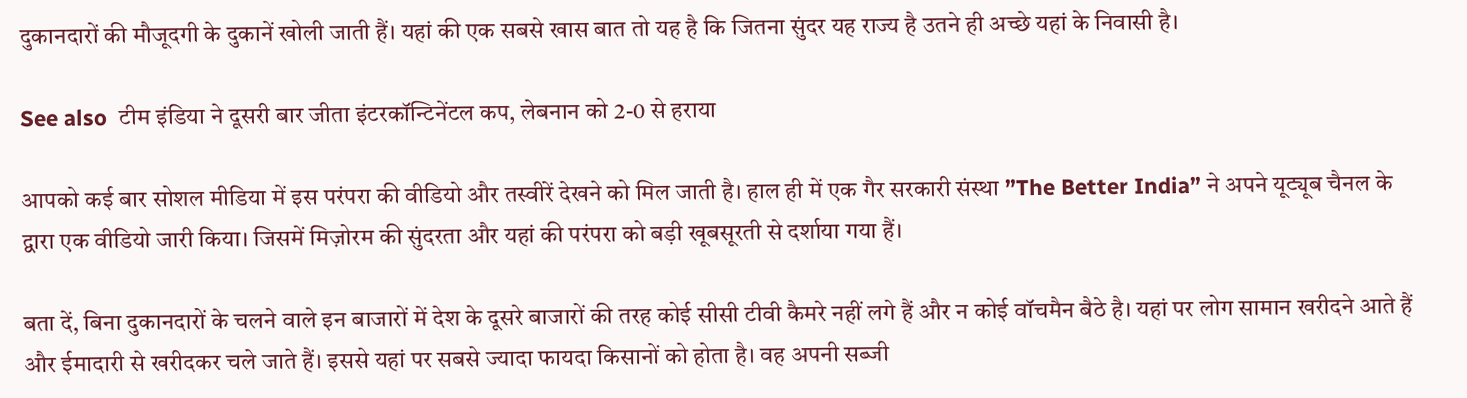दुकानदारों की मौजूदगी के दुकानें खोली जाती हैं। यहां की एक सबसे खास बात तो यह है कि जितना सुंदर यह राज्य है उतने ही अच्छे यहां के निवासी है।

See also  टीम इंडिया ने दूसरी बार जीता इंटरकॉन्टिनेंटल कप, लेबनान को 2-0 से हराया

आपको कई बार सोशल मीडिया में इस परंपरा की वीडियो और तस्वीरें देखने को मिल जाती है। हाल ही में एक गैर सरकारी संस्था ”The Better India” ने अपने यूट्यूब चैनल के द्वारा एक वीडियो जारी किया। जिसमें मिज़ोरम की सुंदरता और यहां की परंपरा को बड़ी खूबसूरती से दर्शाया गया हैं।

बता दें, बिना दुकानदारों के चलने वाले इन बाजारों में देश के दूसरे बाजारों की तरह कोई सीसी टीवी कैमरे नहीं लगे हैं और न कोई वॉचमैन बैठे है। यहां पर लोग सामान खरीदने आते हैं और ईमादारी से खरीदकर चले जाते हैं। इससे यहां पर सबसे ज्यादा फायदा किसानों को होता है। वह अपनी सब्जी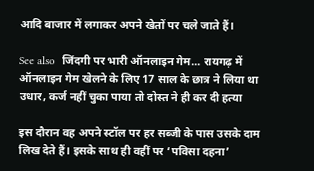आदि बाजार में लगाकर अपने खेतों पर चले जाते हैं।

See also  जिंदगी पर भारी ऑनलाइन गेम... रायगढ़ में ऑनलाइन गेम खेलने के लिए 17 साल के छात्र ने लिया था उधार, कर्ज नहीं चुका पाया तो दोस्त ने ही कर दी हत्या

इस दौरान वह अपने स्टॉल पर हर सब्जी के पास उसके दाम लिख देते हैं। इसके साथ ही वहीं पर ‘पविसा दहना’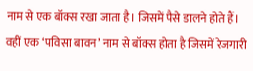नाम से एक बॉक्स रखा जाता है। जिसमें पैसे डालने होते हैं। वहीं एक ‘पविसा बावन’ नाम से बॉक्स होता है जिसमें रेजगारी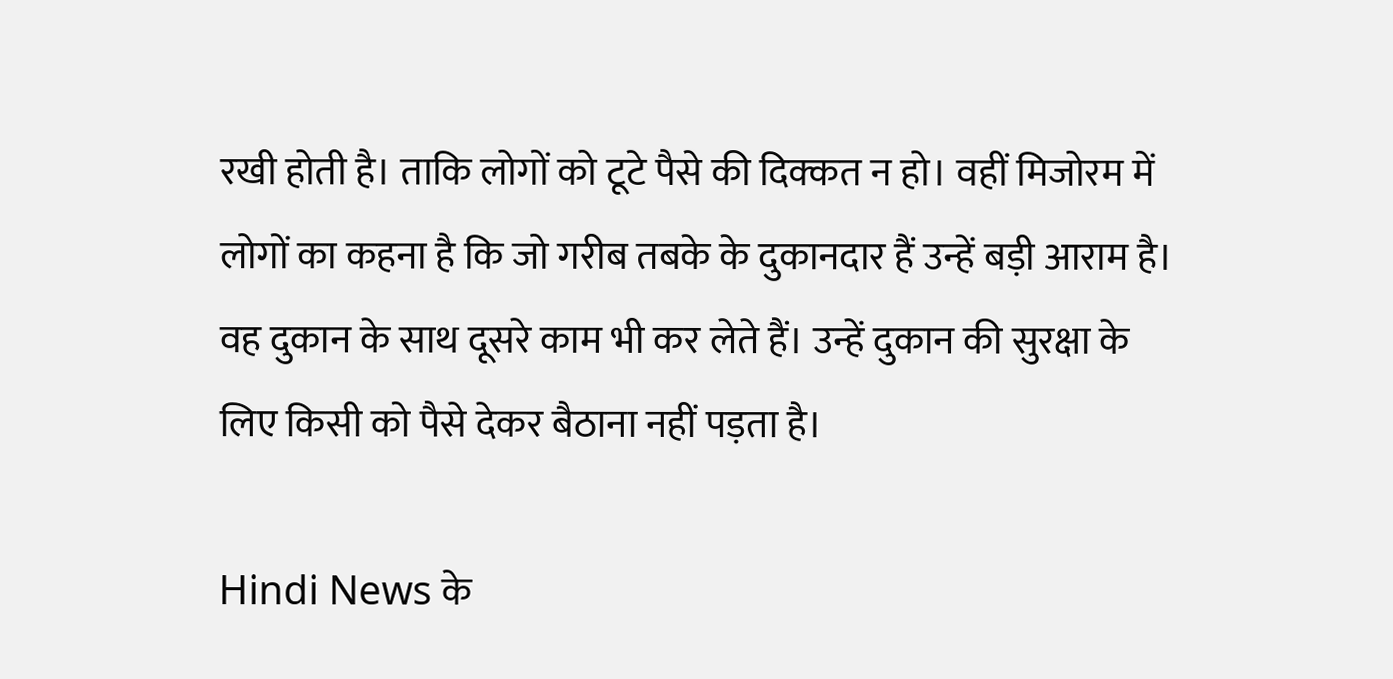रखी होती है। ताकि लोगों को टूटे पैसे की दिक्कत न हो। वहीं मिजोरम में लोगों का कहना है कि जो गरीब तबके के दुकानदार हैं उन्हें बड़ी आराम है। वह दुकान के साथ दूसरे काम भी कर लेते हैं। उन्हें दुकान की सुरक्षा के लिए किसी को पैसे देकर बैठाना नहीं पड़ता है।

Hindi News के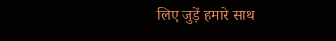लिए जुड़ें हमारे साथ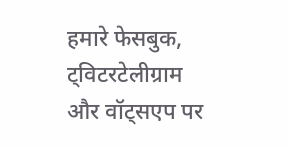हमारे फेसबुक, ट्विटरटेलीग्राम और वॉट्सएप पर